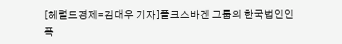[헤럴드경제=김대우 기자]폴크스바겐 그룹의 한국법인인 폭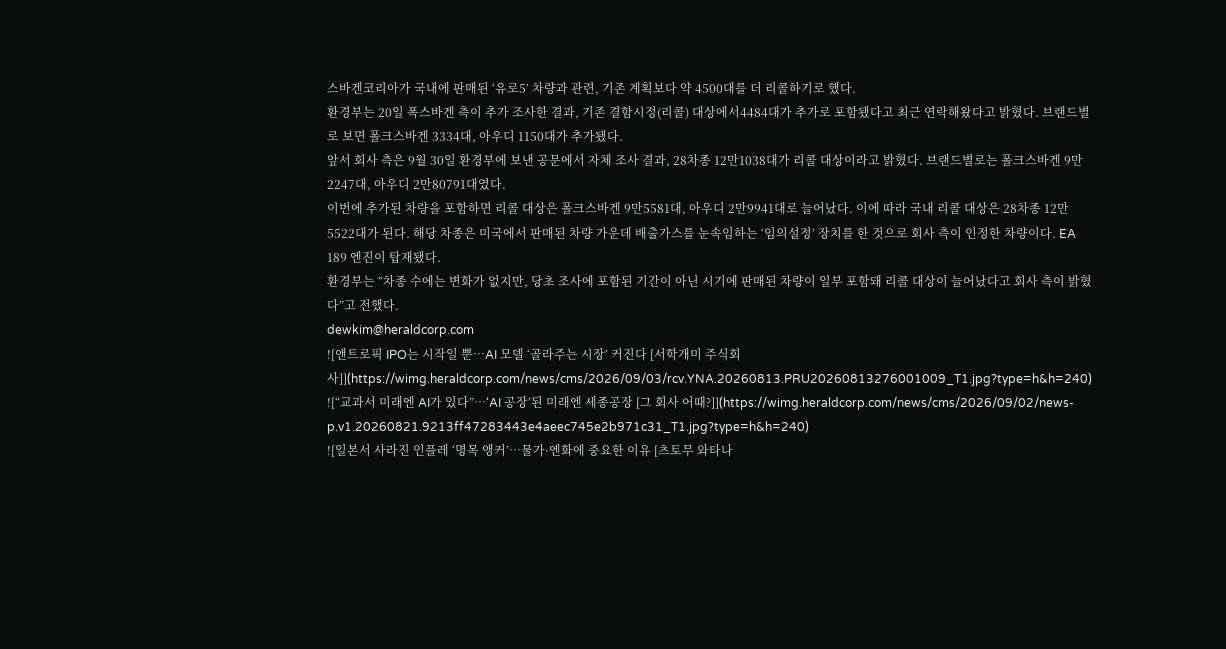스바겐코리아가 국내에 판매된 ‘유로5’ 차량과 관련, 기존 계획보다 약 4500대를 더 리콜하기로 했다.
환경부는 20일 폭스바겐 측이 추가 조사한 결과, 기존 결함시정(리콜) 대상에서4484대가 추가로 포함됐다고 최근 연락해왔다고 밝혔다. 브랜드별로 보면 폴크스바겐 3334대, 아우디 1150대가 추가됐다.
앞서 회사 측은 9월 30일 환경부에 보낸 공문에서 자체 조사 결과, 28차종 12만1038대가 리콜 대상이라고 밝혔다. 브랜드별로는 폴크스바겐 9만2247대, 아우디 2만80791대였다.
이번에 추가된 차량을 포함하면 리콜 대상은 폴크스바겐 9만5581대, 아우디 2만9941대로 늘어났다. 이에 따라 국내 리콜 대상은 28차종 12만5522대가 된다. 해당 차종은 미국에서 판매된 차량 가운데 배출가스를 눈속임하는 ‘임의설정’ 장치를 한 것으로 회사 측이 인정한 차량이다. EA 189 엔진이 탑재됐다.
환경부는 “차종 수에는 변화가 없지만, 당초 조사에 포함된 기간이 아닌 시기에 판매된 차량이 일부 포함돼 리콜 대상이 늘어났다고 회사 측이 밝혔다”고 전했다.
dewkim@heraldcorp.com
![앤트로픽 IPO는 시작일 뿐…AI 모델 ‘골라주는 시장’ 커진다 [서학개미 주식회사]](https://wimg.heraldcorp.com/news/cms/2026/09/03/rcv.YNA.20260813.PRU20260813276001009_T1.jpg?type=h&h=240)
![“교과서 미래엔 AI가 있다”…‘AI 공장’된 미래엔 세종공장 [그 회사 어때?]](https://wimg.heraldcorp.com/news/cms/2026/09/02/news-p.v1.20260821.9213ff47283443e4aeec745e2b971c31_T1.jpg?type=h&h=240)
![일본서 사라진 인플레 ‘명목 앵커’…물가·엔화에 중요한 이유 [츠토무 와타나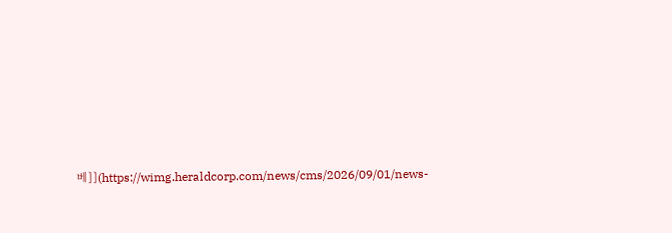베]](https://wimg.heraldcorp.com/news/cms/2026/09/01/news-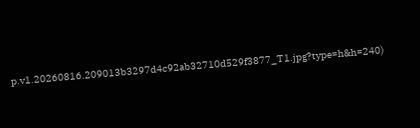p.v1.20260816.209013b3297d4c92ab32710d529f3877_T1.jpg?type=h&h=240)